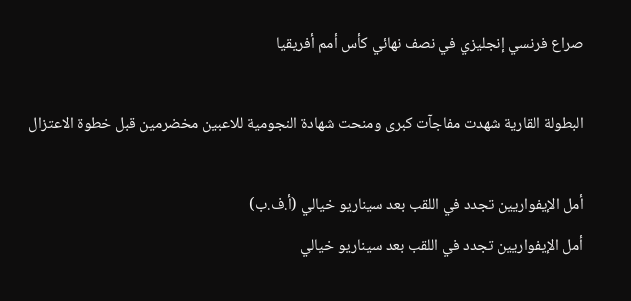صراع فرنسي إنجليزي في نصف نهائي كأس أمم أفريقيا

البطولة القارية شهدت مفاجآت كبرى ومنحت شهادة النجومية للاعبين مخضرمين قبل خطوة الاعتزال

أمل الإيفواريين تجدد في اللقب بعد سيناريو خيالي (أ.ف.ب)
أمل الإيفواريين تجدد في اللقب بعد سيناريو خيالي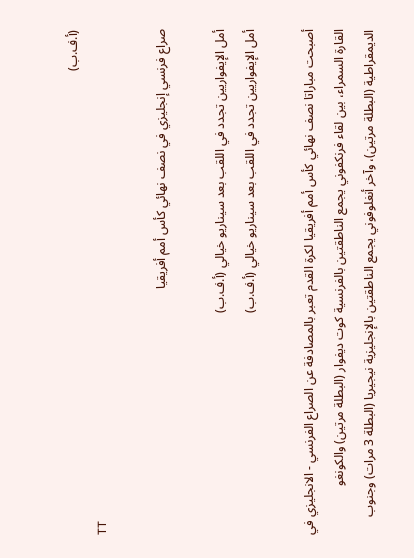(أ.ف.ب)
TT

صراع فرنسي إنجليزي في نصف نهائي كأس أمم أفريقيا

أمل الإيفواريين تجدد في اللقب بعد سيناريو خيالي (أ.ف.ب)
أمل الإيفواريين تجدد في اللقب بعد سيناريو خيالي (أ.ف.ب)

أصبحت مباراتا نصف نهائي كأس أمم أفريقيا لكرة القدم تعبر بالمصادفة عن الصراع الفرنسي - الانجليزي في القارة السمراء، بين لقاء فرنكفوني يجمع الناطقتين بالفرنسية كوت ديفوار (البطلة مرتين) والكونغو الديمقراطية (البطلة مرتين)، وآخر أنغلوفوني يجمع الناطقتين بالإنجليزية نيجيريا (البطلة 3 مرات) وجنوب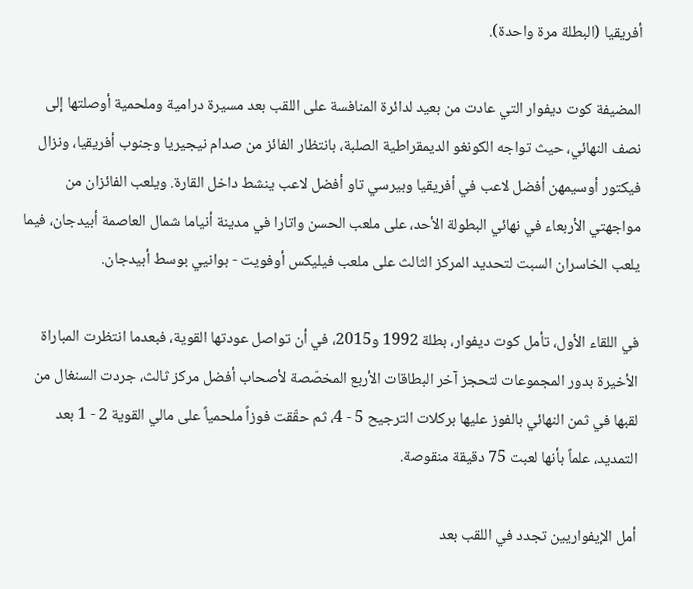أفريقيا (البطلة مرة واحدة).

المضيفة كوت ديفوار التي عادت من بعيد لدائرة المنافسة على اللقب بعد مسيرة درامية وملحمية أوصلتها إلى نصف النهائي، حيث تواجه الكونغو الديمقراطية الصلبة، بانتظار الفائز من صدام نيجيريا وجنوب أفريقيا، ونزال فيكتور أوسيمهن أفضل لاعب في أفريقيا وبيرسي تاو أفضل لاعب ينشط داخل القارة. ويلعب الفائزان من مواجهتي الأربعاء في نهائي البطولة الأحد، على ملعب الحسن واتارا في مدينة أنياما شمال العاصمة أبيدجان، فيما يلعب الخاسران السبت لتحديد المركز الثالث على ملعب فيليكس أوفويت - بوانيي بوسط أبيدجان.

في اللقاء الأول، تأمل كوت ديفوار، بطلة 1992 و2015، في أن تواصل عودتها القوية، فبعدما انتظرت المباراة الأخيرة بدور المجموعات لتحجز آخر البطاقات الأربع المخصّصة لأصحاب أفضل مركز ثالث، جردت السنغال من لقبها في ثمن النهائي بالفوز عليها بركلات الترجيح 5 - 4، ثم حقّقت فوزاً ملحمياً على مالي القوية 2 - 1 بعد التمديد، علماً بأنها لعبت 75 دقيقة منقوصة.

أمل الإيفواريين تجدد في اللقب بعد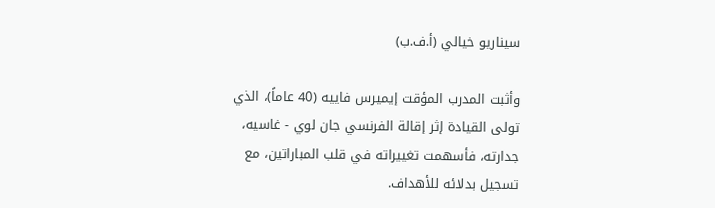سيناريو خيالي (أ.ف.ب)

وأثبت المدرب المؤقت إيميرس فاييه (40 عاماً)، الذي تولى القيادة إثر إقالة الفرنسي جان لوي - غاسيه، جدارته، فأسهمت تغييراته في قلب المباراتين، مع تسجيل بدلائه للأهداف.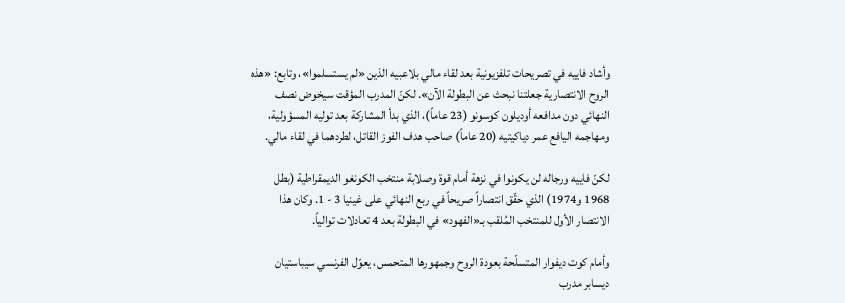وأشاد فاييه في تصريحات تلفزيونية بعد لقاء مالي بلاعبيه الذين «لم يستسلموا»، وتابع: «هذه الروح الانتصارية جعلتنا نبحث عن البطولة الآن». لكنّ المدرب المؤقت سيخوض نصف النهائي دون مدافعه أوديلون كوسونو (23 عاماً)، الذي بدأ المشاركة بعد توليه المسؤولية، ومهاجمه اليافع عمر دياكيتيه (20 عاماً) صاحب هدف الفوز القاتل، لطردهما في لقاء مالي.

لكنّ فاييه ورجاله لن يكونوا في نزهة أمام قوة وصلابة منتخب الكونغو الديمقراطية (بطل 1968 و1974) الذي حقّق انتصاراً صريحاً في ربع النهائي على غينيا 3 - 1. وكان هذا الانتصار الأول للمنتخب المُلقب بـ«الفهود» في البطولة بعد 4 تعادلات توالياً.

وأمام كوت ديفوار المتسلّحة بعودة الروح وجمهورها المتحمس، يعوّل الفرنسي سيباستيان ديسابر مدرب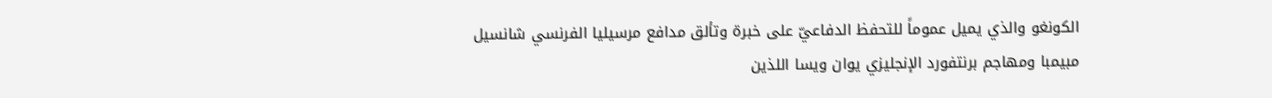الكونغو والذي يميل عموماً للتحفظ الدفاعيّ على خبرة وتألق مدافع مرسيليا الفرنسي شانسيل مبيمبا ومهاجم برنتفورد الإنجليزي يوان ويسا اللذين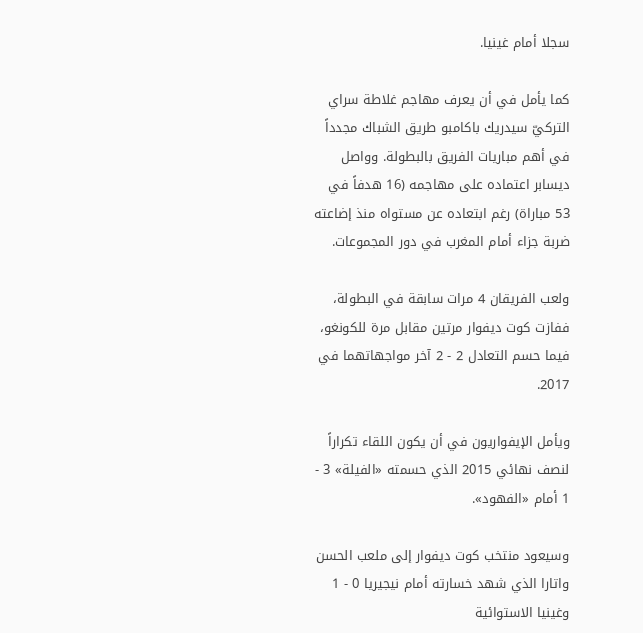سجلا أمام غينيا.

كما يأمل في أن يعرف مهاجم غلاطة سراي التركيّ سيدريك باكامبو طريق الشباك مجدداً في أهم مباريات الفريق بالبطولة. وواصل ديسابر اعتماده على مهاجمه (16 هدفاً في 53 مباراة) رغم ابتعاده عن مستواه منذ إضاعته ضربة جزاء أمام المغرب في دور المجموعات.

ولعب الفريقان 4 مرات سابقة في البطولة، ففازت كوت ديفوار مرتين مقابل مرة للكونغو، فيما حسم التعادل 2 - 2 آخر مواجهاتهما في 2017.

ويأمل الإيفواريون في أن يكون اللقاء تكراراً لنصف نهائي 2015 الذي حسمته «الفيلة» 3 - 1 أمام «الفهود».

وسيعود منتخب كوت ديفوار إلى ملعب الحسن واتارا الذي شهد خسارته أمام نيجيريا 0 - 1 وغينيا الاستوائية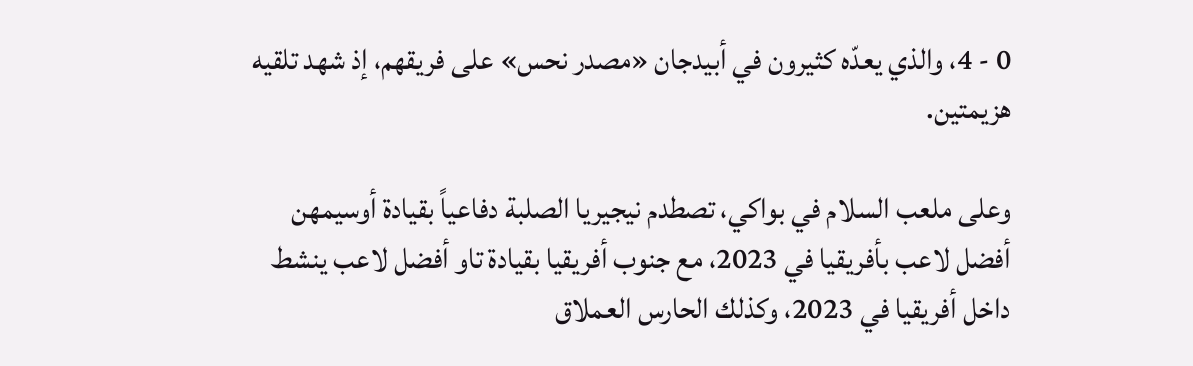0 - 4، والذي يعدّه كثيرون في أبيدجان «مصدر نحس» على فريقهم، إذ شهد تلقيه هزيمتين.

وعلى ملعب السلام في بواكي، تصطدم نيجيريا الصلبة دفاعياً بقيادة أوسيمهن أفضل لاعب بأفريقيا في 2023، مع جنوب أفريقيا بقيادة تاو أفضل لاعب ينشط داخل أفريقيا في 2023، وكذلك الحارس العملاق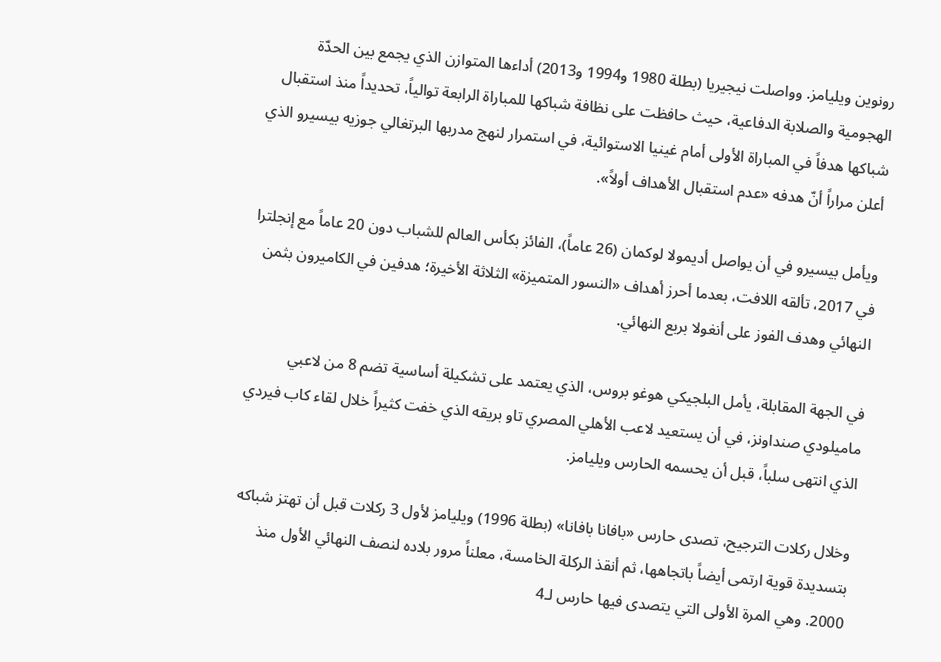رونوين ويليامز. وواصلت نيجيريا (بطلة 1980 و1994 و2013) أداءها المتوازن الذي يجمع بين الحدّة الهجومية والصلابة الدفاعية، حيث حافظت على نظافة شباكها للمباراة الرابعة توالياً، تحديداً منذ استقبال شباكها هدفاً في المباراة الأولى أمام غينيا الاستوائية، في استمرار لنهج مدربها البرتغالي جوزيه بيسيرو الذي أعلن مراراً أنّ هدفه «عدم استقبال الأهداف أولاً».

ويأمل بيسيرو في أن يواصل أديمولا لوكمان (26 عاماً)، الفائز بكأس العالم للشباب دون 20 عاماً مع إنجلترا في 2017، تألقه اللافت، بعدما أحرز أهداف «النسور المتميزة» الثلاثة الأخيرة؛ هدفين في الكاميرون بثمن النهائي وهدف الفوز على أنغولا بربع النهائي.

في الجهة المقابلة، يأمل البلجيكي هوغو بروس، الذي يعتمد على تشكيلة أساسية تضم 8 من لاعبي ماميلودي صنداونز، في أن يستعيد لاعب الأهلي المصري تاو بريقه الذي خفت كثيراً خلال لقاء كاب فيردي الذي انتهى سلباً، قبل أن يحسمه الحارس ويليامز.

وخلال ركلات الترجيح، تصدى حارس «بافانا بافانا» (بطلة 1996) ويليامز لأول 3 ركلات قبل أن تهتز شباكه بتسديدة قوية ارتمى أيضاً باتجاهها، ثم أنقذ الركلة الخامسة، معلناً مرور بلاده لنصف النهائي الأول منذ 2000. وهي المرة الأولى التي يتصدى فيها حارس لـ4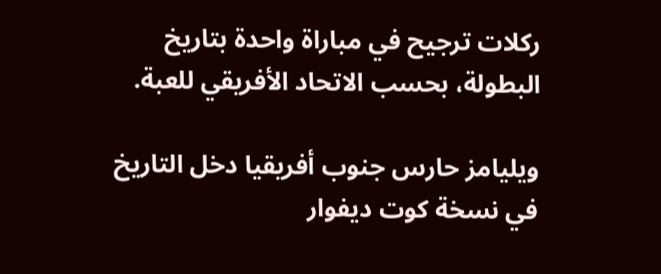ركلات ترجيح في مباراة واحدة بتاريخ البطولة، بحسب الاتحاد الأفريقي للعبة.

ويليامز حارس جنوب أفريقيا دخل التاريخ في نسخة كوت ديفوار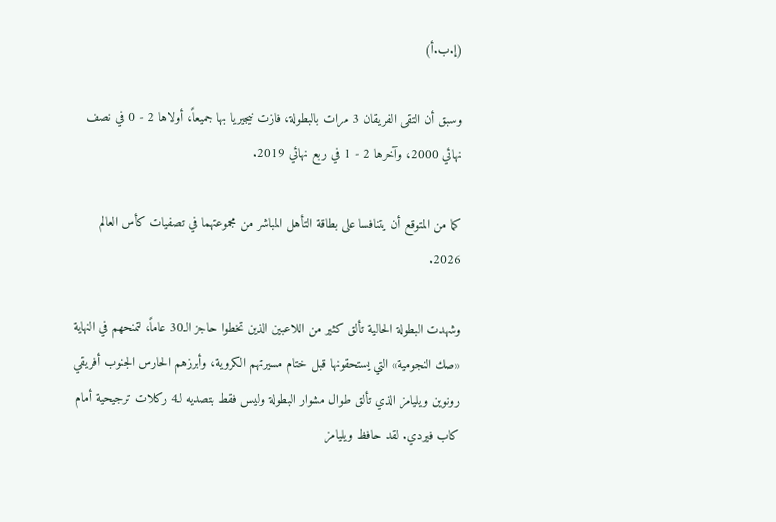(إ.ب.أ)

وسبق أن التقى الفريقان 3 مرات بالبطولة، فازت نيجيريا بها جميعاً، أولاها 2 - 0 في نصف نهائي 2000، وآخرها 2 - 1 في ربع نهائي 2019.

كما من المتوقع أن يتنافسا على بطاقة التأهل المباشر من مجموعتهما في تصفيات كأس العالم 2026.

وشهدت البطولة الحالية تألق كثير من اللاعبين الذين تخطوا حاجز الـ30 عاماً، لتمنحهم في النهاية «صك النجومية» التي يستحقونها قبل ختام مسيرتهم الكروية، وأبرزهم الحارس الجنوب أفريقي رونوين ويليامز الذي تألق طوال مشوار البطولة وليس فقط بتصديه لـ4 ركلات ترجيحية أمام كاب فيردي. لقد حافظ ويليامز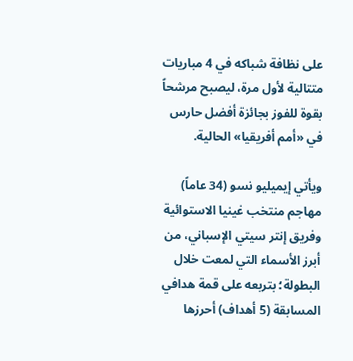على نظافة شباكه في 4 مباريات متتالية لأول مرة، ليصبح مرشحاً بقوة للفوز بجائزة أفضل حارس في «أمم أفريقيا» الحالية.

ويأتي إيميليو نسو (34 عاماً) مهاجم منتخب غينيا الاستوائية وفريق إنتر سيتي الإسباني، من أبرز الأسماء التي لمعت خلال البطولة؛ بتربعه على قمة هدافي المسابقة (5 أهداف) أحرزها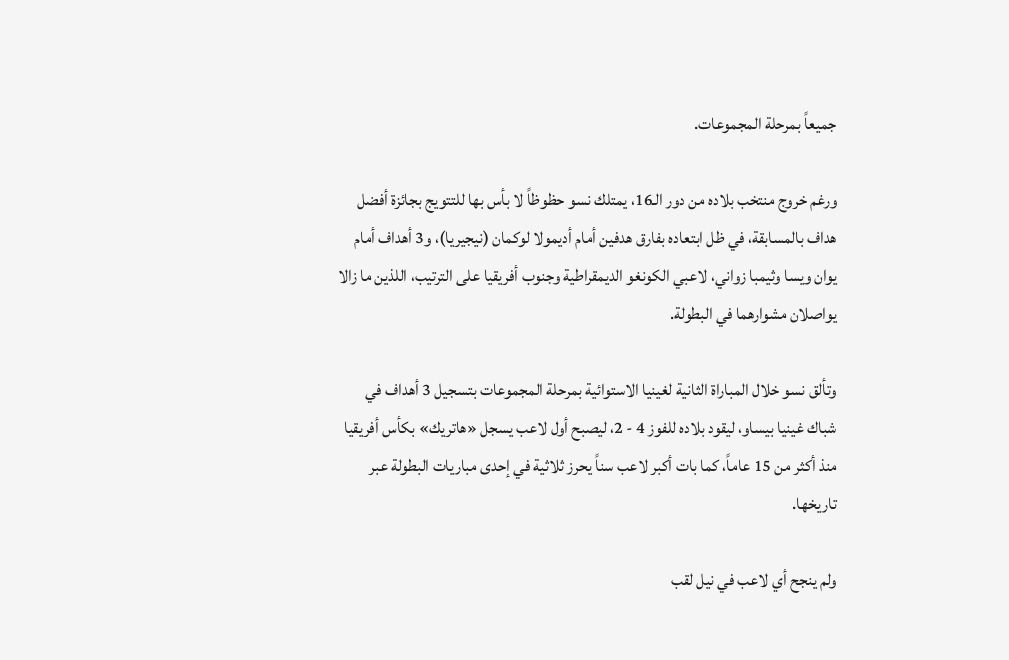جميعاً بمرحلة المجموعات.

ورغم خروج منتخب بلاده من دور الـ16، يمتلك نسو حظوظاً لا بأس بها للتتويج بجائزة أفضل هداف بالمسابقة، في ظل ابتعاده بفارق هدفين أمام أديمولا لوكمان (نيجيريا)، و3 أهداف أمام يوان ويسا وثيمبا زواني، لاعبي الكونغو الديمقراطية وجنوب أفريقيا على الترتيب، اللذين ما زالا يواصلان مشوارهما في البطولة.

وتألق نسو خلال المباراة الثانية لغينيا الاستوائية بمرحلة المجموعات بتسجيل 3 أهداف في شباك غينيا بيساو، ليقود بلاده للفوز 4 - 2، ليصبح أول لاعب يسجل «هاتريك» بكأس أفريقيا منذ أكثر من 15 عاماً، كما بات أكبر لاعب سناً يحرز ثلاثية في إحدى مباريات البطولة عبر تاريخها.

ولم ينجح أي لاعب في نيل لقب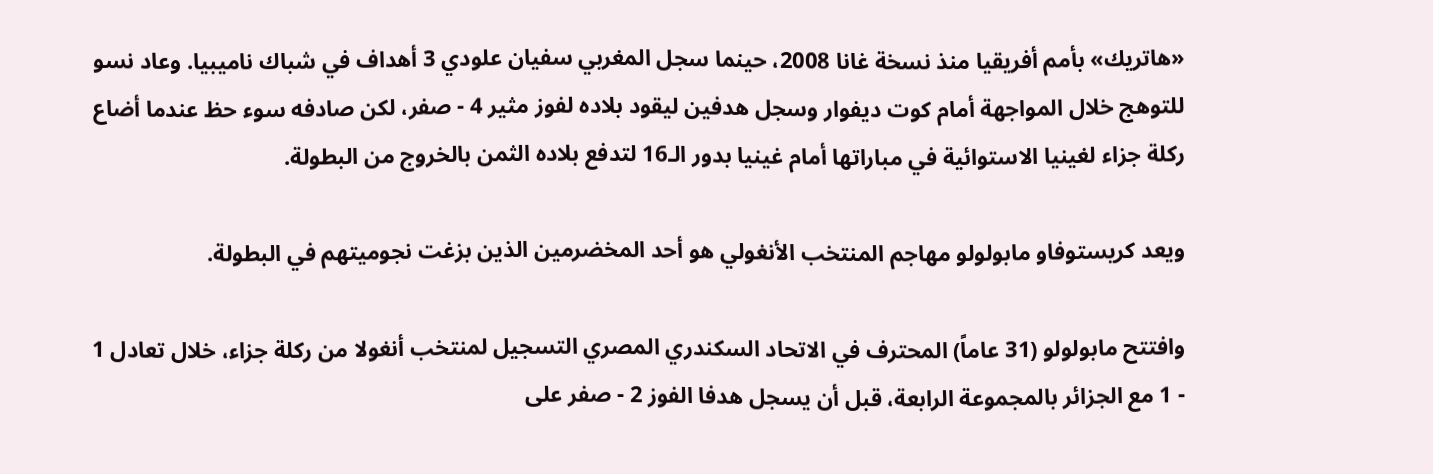«هاتريك» بأمم أفريقيا منذ نسخة غانا 2008، حينما سجل المغربي سفيان علودي 3 أهداف في شباك ناميبيا. وعاد نسو للتوهج خلال المواجهة أمام كوت ديفوار وسجل هدفين ليقود بلاده لفوز مثير 4 - صفر، لكن صادفه سوء حظ عندما أضاع ركلة جزاء لغينيا الاستوائية في مباراتها أمام غينيا بدور الـ16 لتدفع بلاده الثمن بالخروج من البطولة.

ويعد كريستوفاو مابولولو مهاجم المنتخب الأنغولي هو أحد المخضرمين الذين بزغت نجوميتهم في البطولة.

وافتتح مابولولو (31 عاماً) المحترف في الاتحاد السكندري المصري التسجيل لمنتخب أنغولا من ركلة جزاء، خلال تعادل 1 - 1 مع الجزائر بالمجموعة الرابعة، قبل أن يسجل هدفا الفوز 2 - صفر على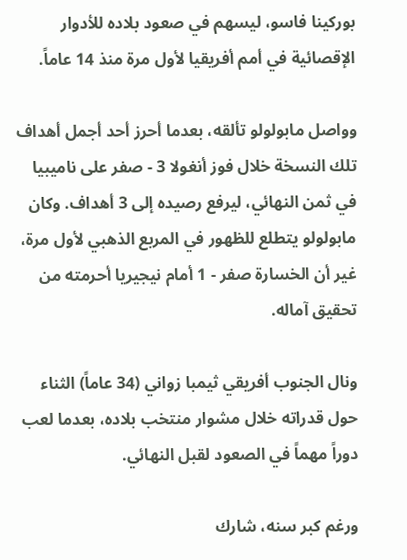بوركينا فاسو، ليسهم في صعود بلاده للأدوار الإقصائية في أمم أفريقيا لأول مرة منذ 14 عاماً.

وواصل مابولولو تألقه، بعدما أحرز أحد أجمل أهداف تلك النسخة خلال فوز أنغولا 3 - صفر على ناميبيا في ثمن النهائي، ليرفع رصيده إلى 3 أهداف. وكان مابولولو يتطلع للظهور في المربع الذهبي لأول مرة، غير أن الخسارة صفر - 1 أمام نيجيريا أحرمته من تحقيق آماله.

ونال الجنوب أفريقي ثيمبا زواني (34 عاماً) الثناء حول قدراته خلال مشوار منتخب بلاده، بعدما لعب دوراً مهماً في الصعود لقبل النهائي.

ورغم كبر سنه، شارك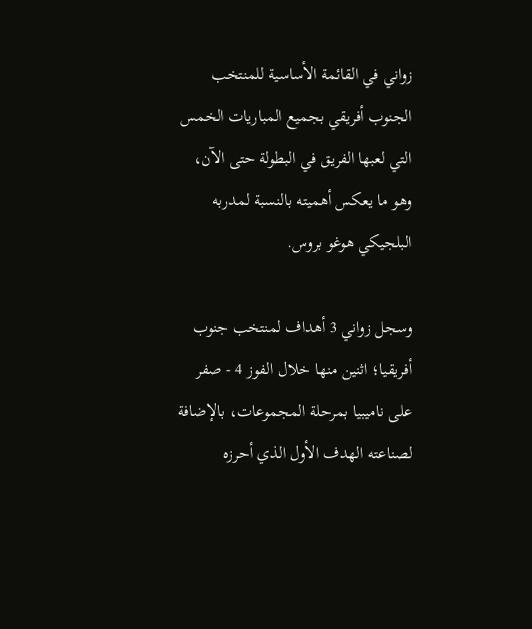زواني في القائمة الأساسية للمنتخب الجنوب أفريقي بجميع المباريات الخمس التي لعبها الفريق في البطولة حتى الآن، وهو ما يعكس أهميته بالنسبة لمدربه البلجيكي هوغو بروس.

وسجل زواني 3 أهداف لمنتخب جنوب أفريقيا؛ اثنين منها خلال الفوز 4 - صفر على ناميبيا بمرحلة المجموعات، بالإضافة لصناعته الهدف الأول الذي أحرزه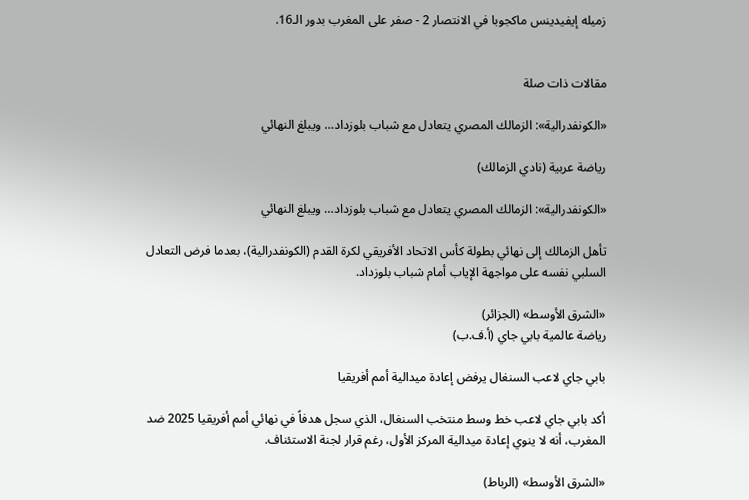زميله إيفيدينس ماكجوبا في الانتصار 2 - صفر على المغرب بدور الـ16.


مقالات ذات صلة

«الكونفدرالية»: الزمالك المصري يتعادل مع شباب بلوزداد… ويبلغ النهائي

رياضة عربية (نادي الزمالك)

«الكونفدرالية»: الزمالك المصري يتعادل مع شباب بلوزداد… ويبلغ النهائي

تأهل الزمالك إلى نهائي بطولة كأس الاتحاد الأفريقي لكرة القدم (الكونفدرالية)، بعدما فرض التعادل السلبي نفسه على مواجهة الإياب أمام شباب بلوزداد.

«الشرق الأوسط» (الجزائر)
رياضة عالمية بابي جاي (أ.ف.ب)

بابي جاي لاعب السنغال يرفض إعادة ميدالية أمم أفريقيا

أكد بابي جاي لاعب خط وسط منتخب السنغال، الذي سجل هدفاً في نهائي أمم أفريقيا 2025 ضد المغرب، أنه لا ينوي إعادة ميدالية المركز الأول، رغم قرار لجنة الاستئناف.

«الشرق الأوسط» (الرباط)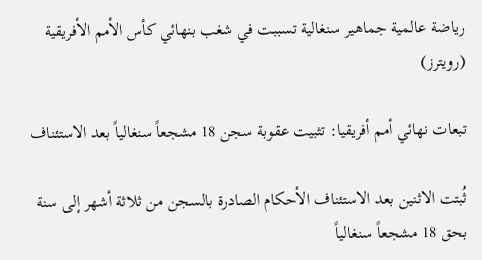رياضة عالمية جماهير سنغالية تسببت في شغب بنهائي كأس الأمم الأفريقية (رويترز)

تبعات نهائي أمم أفريقيا: تثبيت عقوبة سجن 18 مشجعاً سنغالياً بعد الاستئناف

ثُبتت الاثنين بعد الاستئناف الأحكام الصادرة بالسجن من ثلاثة أشهر إلى سنة بحق 18 مشجعاً سنغالياً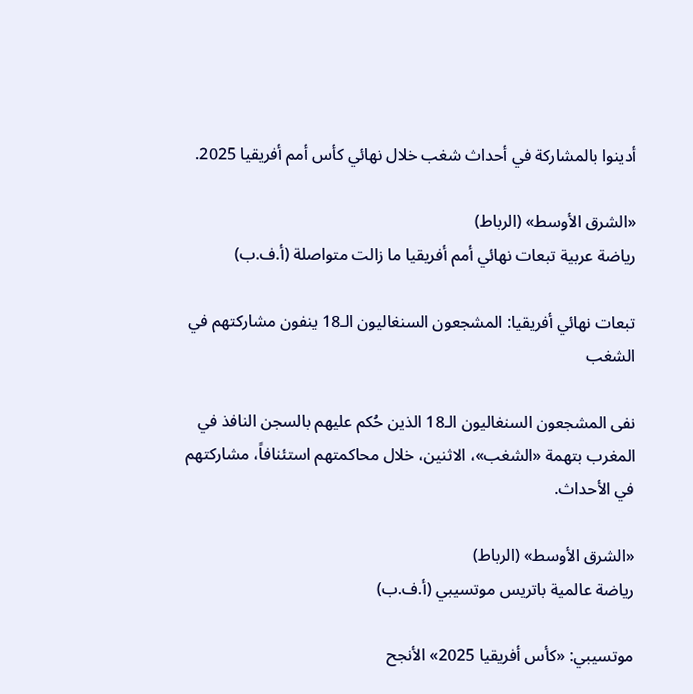أدينوا بالمشاركة في أحداث شغب خلال نهائي كأس أمم أفريقيا 2025.

«الشرق الأوسط» (الرباط)
رياضة عربية تبعات نهائي أمم أفريقيا ما زالت متواصلة (أ.ف.ب)

تبعات نهائي أفريقيا: المشجعون السنغاليون الـ18 ينفون مشاركتهم في الشغب

نفى المشجعون السنغاليون الـ18 الذين حُكم عليهم بالسجن النافذ في المغرب بتهمة «الشغب»، الاثنين، خلال محاكمتهم استئنافاً، مشاركتهم في الأحداث.

«الشرق الأوسط» (الرباط)
رياضة عالمية باتريس موتسيبي (أ.ف.ب)

موتسيبي: «كأس أفريقيا 2025» الأنجح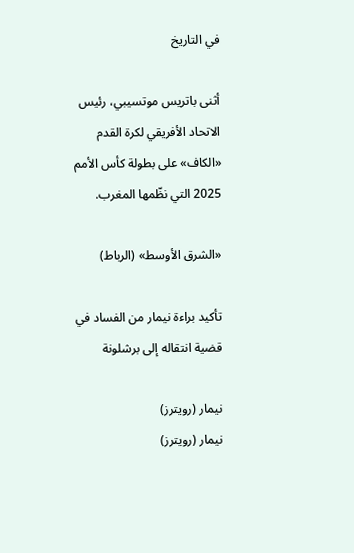في التاريخ

أثنى باتريس موتسيبي، رئيس الاتحاد الأفريقي لكرة القدم «الكاف» على بطولة كأس الأمم 2025 التي نظّمها المغرب.

«الشرق الأوسط» (الرباط)

تأكيد براءة نيمار من الفساد في قضية انتقاله إلى برشلونة

نيمار (رويترز)
نيمار (رويترز)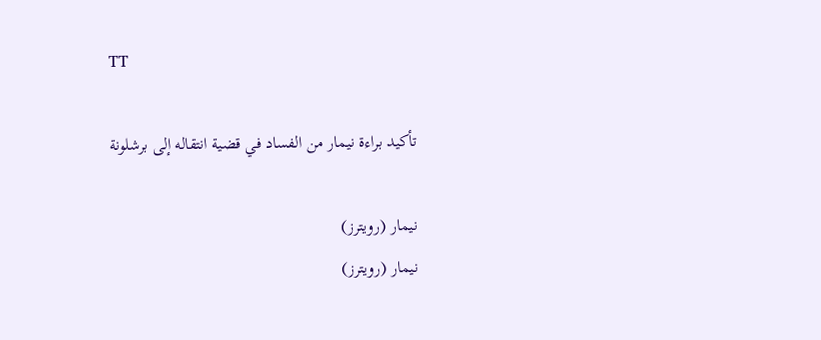TT

تأكيد براءة نيمار من الفساد في قضية انتقاله إلى برشلونة

نيمار (رويترز)
نيمار (رويترز)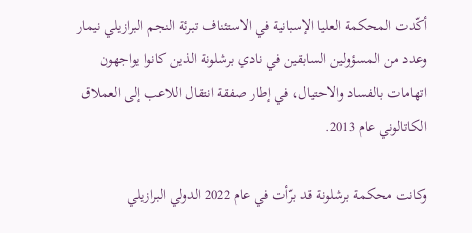أكّدت المحكمة العليا الإسبانية في الاستئناف تبرئة النجم البرازيلي نيمار وعدد من المسؤولين السابقين في نادي برشلونة الذين كانوا يواجهون اتهامات بالفساد والاحتيال، في إطار صفقة انتقال اللاعب إلى العملاق الكاتالوني عام 2013.

وكانت محكمة برشلونة قد برّأت في عام 2022 الدولي البرازيلي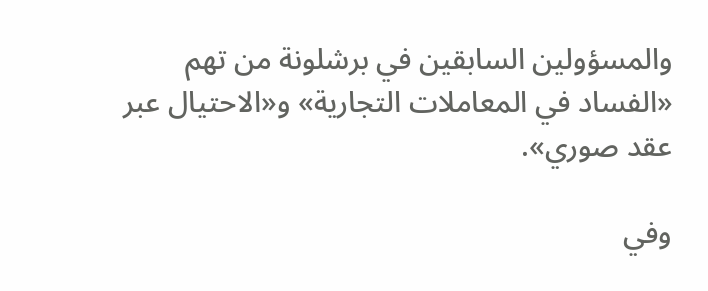والمسؤولين السابقين في برشلونة من تهم «الفساد في المعاملات التجارية» و«الاحتيال عبر عقد صوري».

وفي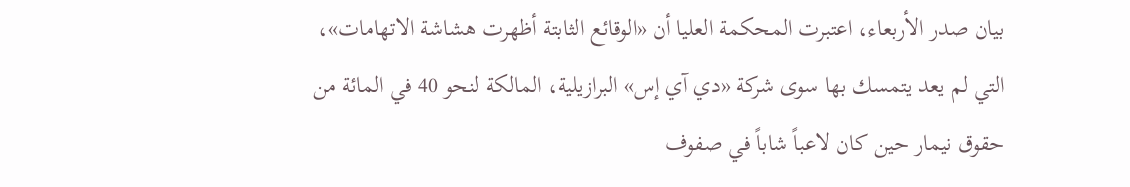بيان صدر الأربعاء، اعتبرت المحكمة العليا أن «الوقائع الثابتة أظهرت هشاشة الاتهامات»، التي لم يعد يتمسك بها سوى شركة «دي آي إس» البرازيلية، المالكة لنحو 40 في المائة من حقوق نيمار حين كان لاعباً شاباً في صفوف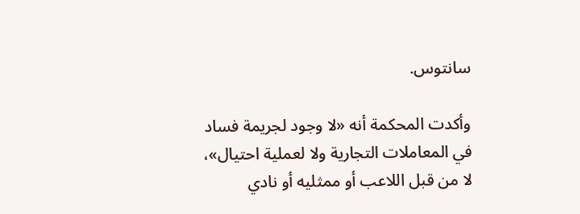سانتوس.

وأكدت المحكمة أنه «لا وجود لجريمة فساد في المعاملات التجارية ولا لعملية احتيال»، لا من قبل اللاعب أو ممثليه أو نادي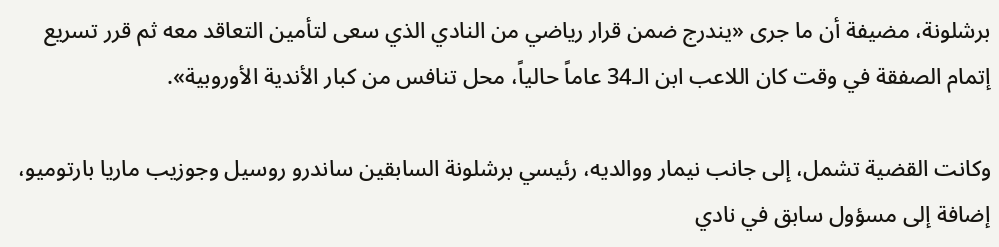برشلونة، مضيفة أن ما جرى «يندرج ضمن قرار رياضي من النادي الذي سعى لتأمين التعاقد معه ثم قرر تسريع إتمام الصفقة في وقت كان اللاعب ابن الـ34 عاماً حالياً، محل تنافس من كبار الأندية الأوروبية».

وكانت القضية تشمل، إلى جانب نيمار ووالديه، رئيسي برشلونة السابقين ساندرو روسيل وجوزيب ماريا بارتوميو، إضافة إلى مسؤول سابق في نادي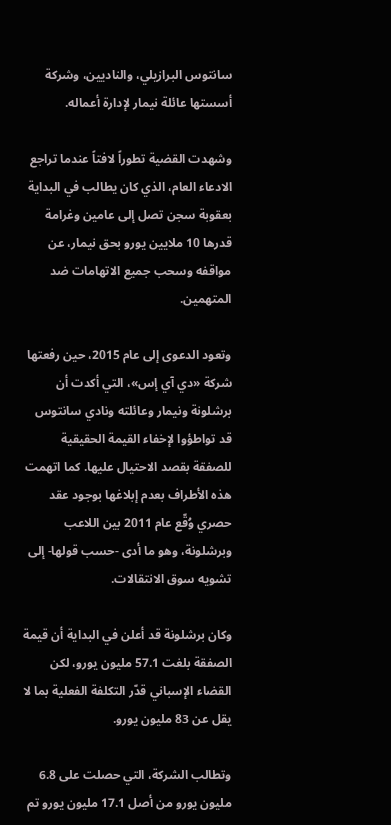سانتوس البرازيلي، والناديين، وشركة أسستها عائلة نيمار لإدارة أعماله.

وشهدت القضية تطوراً لافتاً عندما تراجع الادعاء العام، الذي كان يطالب في البداية بعقوبة سجن تصل إلى عامين وغرامة قدرها 10 ملايين يورو بحق نيمار، عن مواقفه وسحب جميع الاتهامات ضد المتهمين.

وتعود الدعوى إلى عام 2015، حين رفعتها شركة «دي آي إس»، التي أكدت أن برشلونة ونيمار وعائلته ونادي سانتوس قد تواطؤوا لإخفاء القيمة الحقيقية للصفقة بقصد الاحتيال عليها. كما اتهمت هذه الأطراف بعدم إبلاغها بوجود عقد حصري وُقّع عام 2011 بين اللاعب وبرشلونة، وهو ما أدى -حسب قولها- إلى تشويه سوق الانتقالات.

وكان برشلونة قد أعلن في البداية أن قيمة الصفقة بلغت 57.1 مليون يورو، لكن القضاء الإسباني قدّر التكلفة الفعلية بما لا يقل عن 83 مليون يورو.

وتطالب الشركة، التي حصلت على 6.8 مليون يورو من أصل 17.1 مليون يورو تم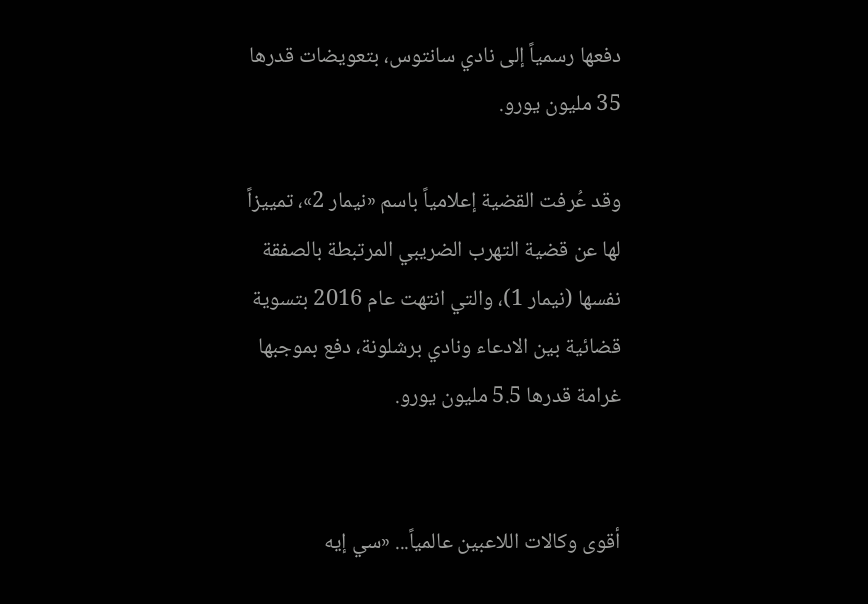دفعها رسمياً إلى نادي سانتوس، بتعويضات قدرها 35 مليون يورو.

وقد عُرفت القضية إعلامياً باسم «نيمار 2»، تمييزاً لها عن قضية التهرب الضريبي المرتبطة بالصفقة نفسها (نيمار 1)، والتي انتهت عام 2016 بتسوية قضائية بين الادعاء ونادي برشلونة، دفع بموجبها غرامة قدرها 5.5 مليون يورو.


أقوى وكالات اللاعبين عالمياً... «سي إيه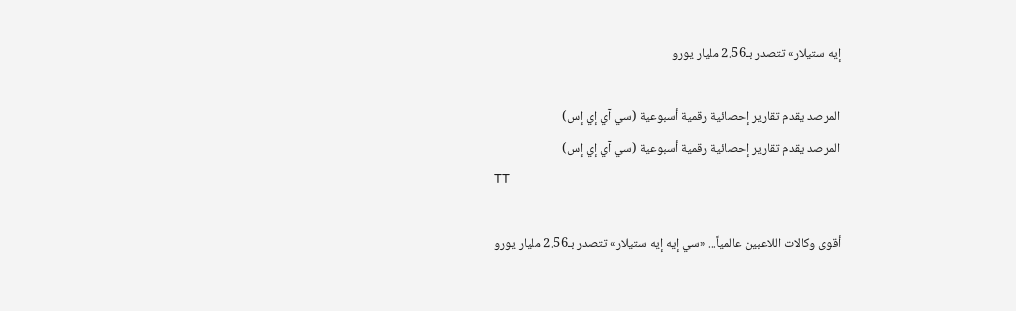إيه ستيلار» تتصدر بـ2.56 مليار يورو

المرصد يقدم تقارير إحصائية رقمية أسبوعية (سي آي إي إس)
المرصد يقدم تقارير إحصائية رقمية أسبوعية (سي آي إي إس)
TT

أقوى وكالات اللاعبين عالمياً... «سي إيه إيه ستيلار» تتصدر بـ2.56 مليار يورو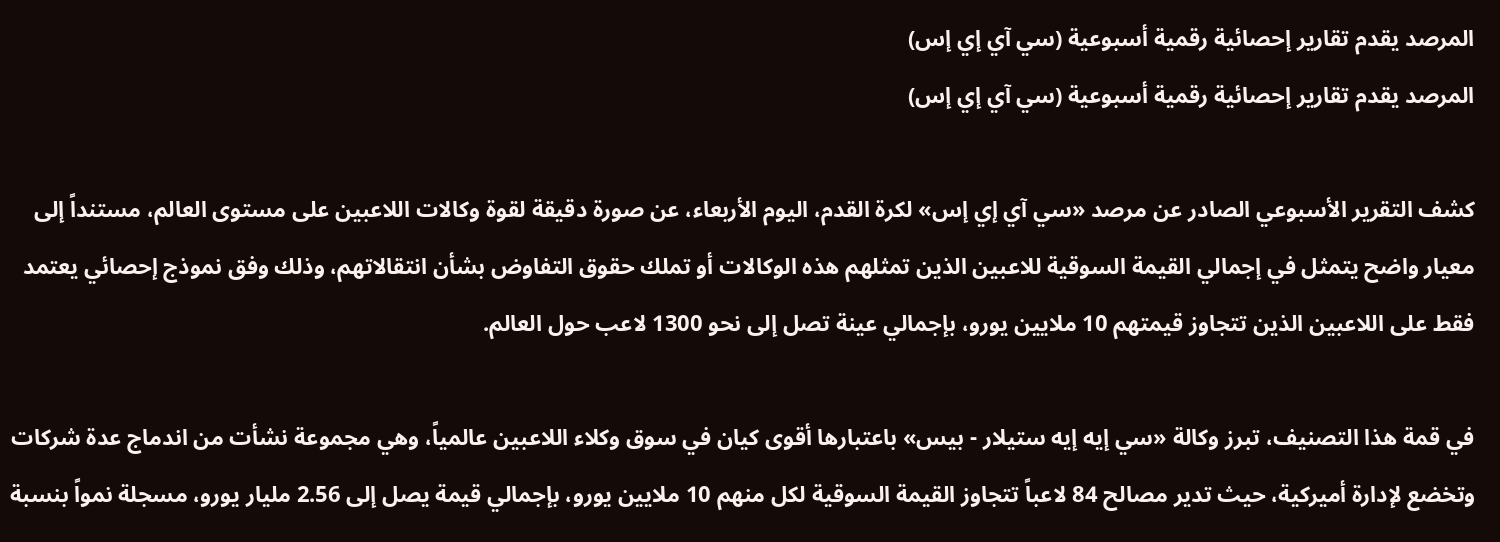المرصد يقدم تقارير إحصائية رقمية أسبوعية (سي آي إي إس)
المرصد يقدم تقارير إحصائية رقمية أسبوعية (سي آي إي إس)

كشف التقرير الأسبوعي الصادر عن مرصد «سي آي إي إس» لكرة القدم، اليوم الأربعاء، عن صورة دقيقة لقوة وكالات اللاعبين على مستوى العالم، مستنداً إلى معيار واضح يتمثل في إجمالي القيمة السوقية للاعبين الذين تمثلهم هذه الوكالات أو تملك حقوق التفاوض بشأن انتقالاتهم، وذلك وفق نموذج إحصائي يعتمد فقط على اللاعبين الذين تتجاوز قيمتهم 10 ملايين يورو، بإجمالي عينة تصل إلى نحو 1300 لاعب حول العالم.

في قمة هذا التصنيف، تبرز وكالة «سي إيه إيه ستيلار - بيس» باعتبارها أقوى كيان في سوق وكلاء اللاعبين عالمياً، وهي مجموعة نشأت من اندماج عدة شركات وتخضع لإدارة أميركية، حيث تدير مصالح 84 لاعباً تتجاوز القيمة السوقية لكل منهم 10 ملايين يورو، بإجمالي قيمة يصل إلى 2.56 مليار يورو، مسجلة نمواً بنسبة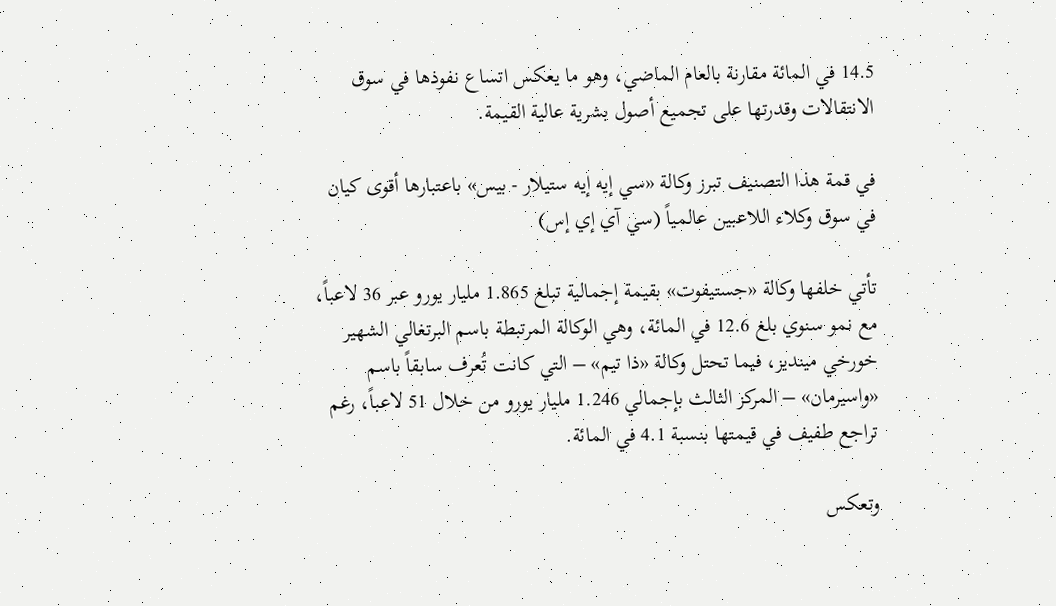14.5 في المائة مقارنة بالعام الماضي، وهو ما يعكس اتساع نفوذها في سوق الانتقالات وقدرتها على تجميع أصول بشرية عالية القيمة.

في قمة هذا التصنيف تبرز وكالة «سي إيه إيه ستيلار - بيس» باعتبارها أقوى كيان في سوق وكلاء اللاعبين عالمياً (سي آي إي إس)

تأتي خلفها وكالة «جستيفوت» بقيمة إجمالية تبلغ 1.865 مليار يورو عبر 36 لاعباً، مع نمو سنوي بلغ 12.6 في المائة، وهي الوكالة المرتبطة باسم البرتغالي الشهير خورخي مينديز، فيما تحتل وكالة «ذا تيم» – التي كانت تُعرف سابقاً باسم «واسيرمان» – المركز الثالث بإجمالي 1.246 مليار يورو من خلال 51 لاعباً، رغم تراجع طفيف في قيمتها بنسبة 4.1 في المائة.

وتعكس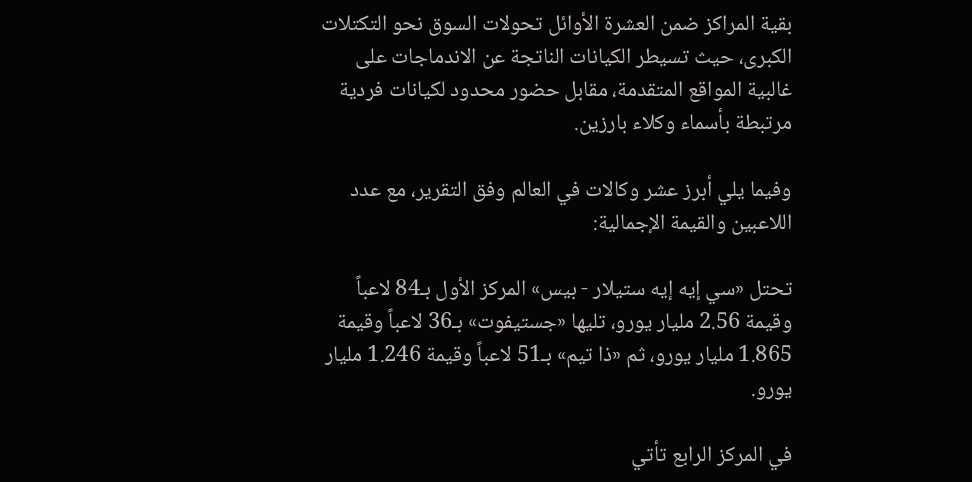بقية المراكز ضمن العشرة الأوائل تحولات السوق نحو التكتلات الكبرى، حيث تسيطر الكيانات الناتجة عن الاندماجات على غالبية المواقع المتقدمة، مقابل حضور محدود لكيانات فردية مرتبطة بأسماء وكلاء بارزين.

وفيما يلي أبرز عشر وكالات في العالم وفق التقرير، مع عدد اللاعبين والقيمة الإجمالية:

تحتل «سي إيه إيه ستيلار - بيس» المركز الأول بـ84 لاعباً وقيمة 2.56 مليار يورو، تليها «جستيفوت» بـ36 لاعباً وقيمة 1.865 مليار يورو، ثم «ذا تيم» بـ51 لاعباً وقيمة 1.246 مليار يورو.

في المركز الرابع تأتي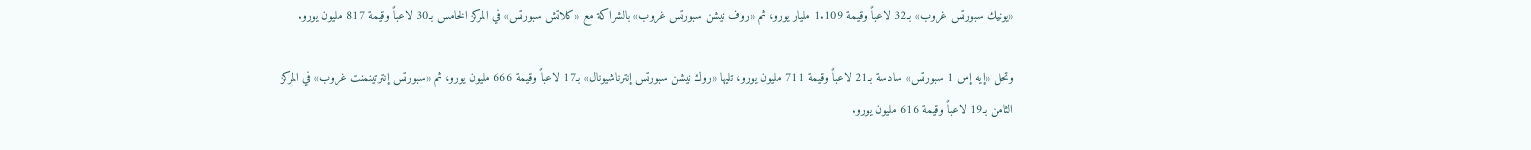«يونيك سبورتس غروب» بـ32 لاعباً وقيمة 1.109 مليار يورو، ثم «روف نيشن سبورتس غروب» بالشراكة مع «كلاتش سبورتس» في المركز الخامس بـ30 لاعباً وقيمة 817 مليون يورو.

وتحل «إيه إس 1 سبورتس» سادسة بـ21 لاعباً وقيمة 711 مليون يورو، تليها «روك نيشن سبورتس إنترناشيونال» بـ17 لاعباً وقيمة 666 مليون يورو، ثم «سبورتس إنترتينمنت غروب» في المركز الثامن بـ19 لاعباً وقيمة 616 مليون يورو.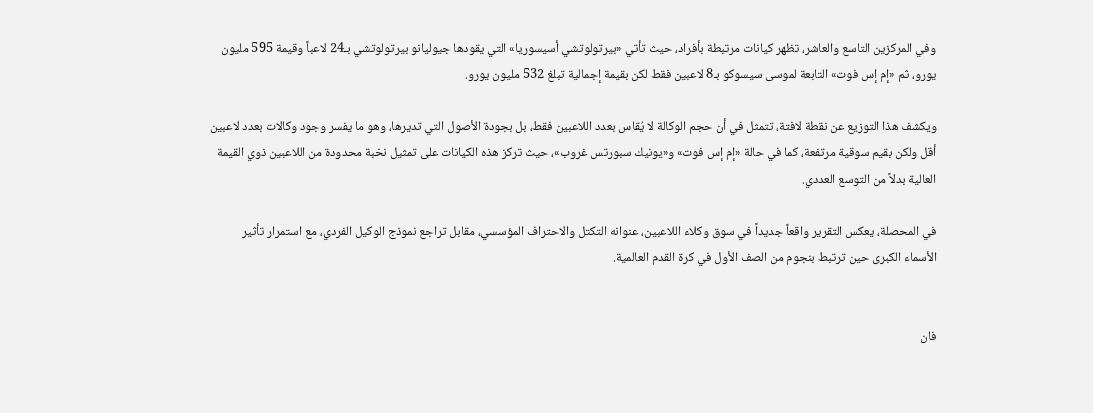وفي المركزين التاسع والعاشر، تظهر كيانات مرتبطة بأفراد، حيث تأتي «بيرتولوتشي أسيسوريا» التي يقودها جيوليانو بيرتولوتشي بـ24 لاعباً وقيمة 595 مليون يورو، ثم «إم إس فوت» التابعة لموسى سيسوكو بـ8 لاعبين فقط لكن بقيمة إجمالية تبلغ 532 مليون يورو.

ويكشف هذا التوزيع عن نقطة لافتة، تتمثل في أن حجم الوكالة لا يُقاس بعدد اللاعبين فقط، بل بجودة الأصول التي تديرها، وهو ما يفسر وجود وكالات بعدد لاعبين أقل ولكن بقيم سوقية مرتفعة، كما في حالة «إم إس فوت» و«يونيك سبورتس غروب»، حيث تركز هذه الكيانات على تمثيل نخبة محدودة من اللاعبين ذوي القيمة العالية بدلاً من التوسع العددي.

في المحصلة، يعكس التقرير واقعاً جديداً في سوق وكلاء اللاعبين، عنوانه التكتل والاحتراف المؤسسي، مقابل تراجع نموذج الوكيل الفردي، مع استمرار تأثير الأسماء الكبرى حين ترتبط بنجوم من الصف الأول في كرة القدم العالمية.


فان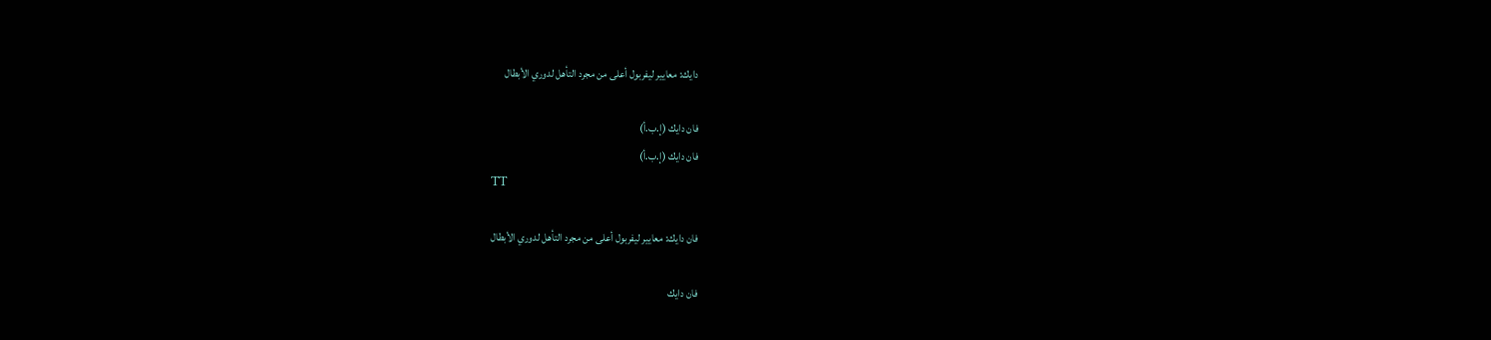دايك: معايير ليفربول أعلى من مجرد التأهل لدوري الأبطال

فان دايك (إ.ب.أ)
فان دايك (إ.ب.أ)
TT

فان دايك: معايير ليفربول أعلى من مجرد التأهل لدوري الأبطال

فان دايك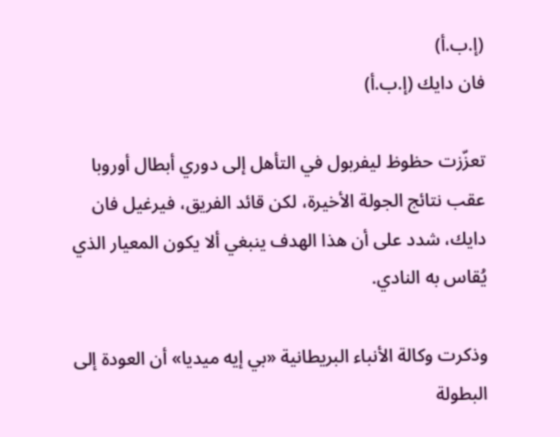(إ.ب.أ)
فان دايك (إ.ب.أ)

تعزّزت حظوظ ليفربول في التأهل إلى دوري أبطال أوروبا عقب نتائج الجولة الأخيرة، لكن قائد الفريق، فيرغيل فان دايك، شدد على أن هذا الهدف ينبغي ألا يكون المعيار الذي يُقاس به النادي.

وذكرت وكالة الأنباء البريطانية «بي إيه ميديا» أن العودة إلى البطولة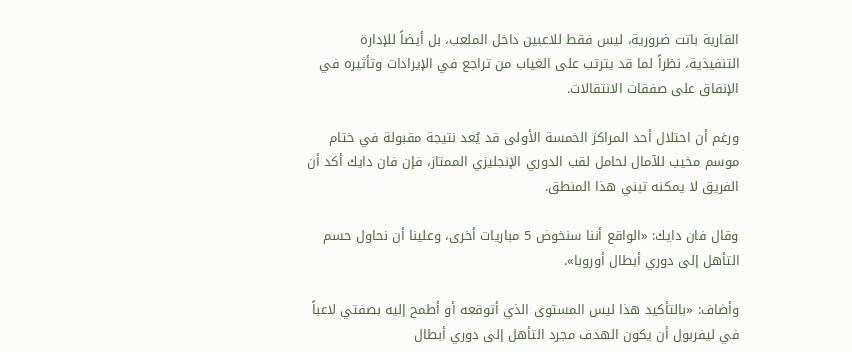القارية باتت ضرورية، ليس فقط للاعبين داخل الملعب، بل أيضاً للإدارة التنفيذية، نظراً لما قد يترتب على الغياب من تراجع في الإيرادات وتأثيره في الإنفاق على صفقات الانتقالات.

ورغم أن احتلال أحد المراكز الخمسة الأولى قد يُعد نتيجة مقبولة في ختام موسم مخيب للآمال لحامل لقب الدوري الإنجليزي الممتاز، فإن فان دايك أكد أن الفريق لا يمكنه تبني هذا المنطق.

وقال فان دايك: «الواقع أننا سنخوض 5 مباريات أخرى، وعلينا أن نحاول حسم التأهل إلى دوري أبطال أوروبا».

وأضاف: «بالتأكيد هذا ليس المستوى الذي أتوقعه أو أطمح إليه بصفتي لاعباً في ليفربول أن يكون الهدف مجرد التأهل إلى دوري أبطال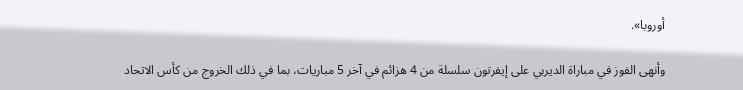أوروبا».

وأنهى الفوز في مباراة الديربي على إيفرتون سلسلة من 4 هزائم في آخر 5 مباريات، بما في ذلك الخروج من كأس الاتحاد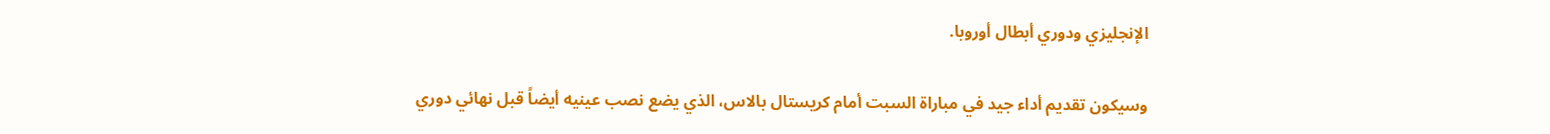الإنجليزي ودوري أبطال أوروبا.

وسيكون تقديم أداء جيد في مباراة السبت أمام كريستال بالاس، الذي يضع نصب عينيه أيضاً قبل نهائي دوري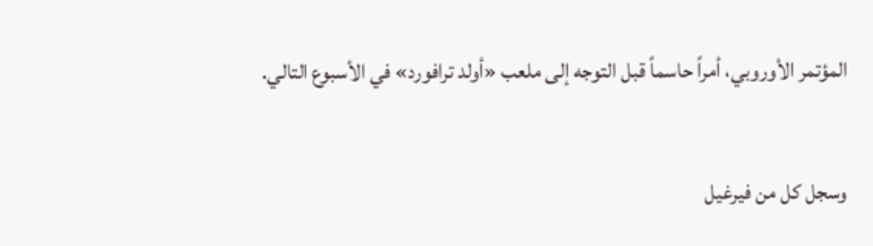المؤتمر الأوروبي، أمراً حاسماً قبل التوجه إلى ملعب «أولد ترافورد» في الأسبوع التالي.

وسجل كل من فيرغيل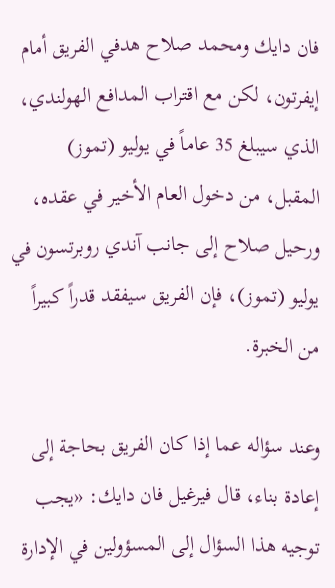فان دايك ومحمد صلاح هدفي الفريق أمام إيفرتون، لكن مع اقتراب المدافع الهولندي، الذي سيبلغ 35 عاماً في يوليو (تموز) المقبل، من دخول العام الأخير في عقده، ورحيل صلاح إلى جانب آندي روبرتسون في يوليو (تموز)، فإن الفريق سيفقد قدراً كبيراً من الخبرة.

وعند سؤاله عما إذا كان الفريق بحاجة إلى إعادة بناء، قال فيرغيل فان دايك: «يجب توجيه هذا السؤال إلى المسؤولين في الإدارة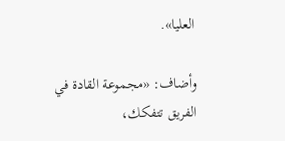العليا».

وأضاف: «مجموعة القادة في الفريق تتفكك،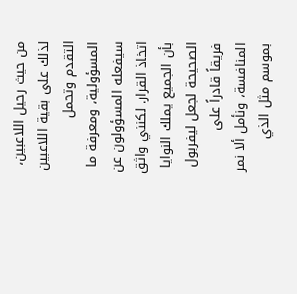من حيث رحيل اللاعبين، لذلك على بقية اللاعبين التقدم وتحمل المسؤولية، ومعرفة ما سيفعله المسؤولون عن اتخاذ القرار. لكنني واثق بأن الجميع يملك النوايا الصحيحة لجعل ليفربول فريقاً قادراً على المنافسة، ونأمل ألا نمر بموسم مثل الذي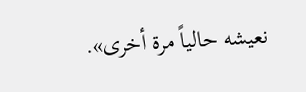نعيشه حالياً مرة أخرى».